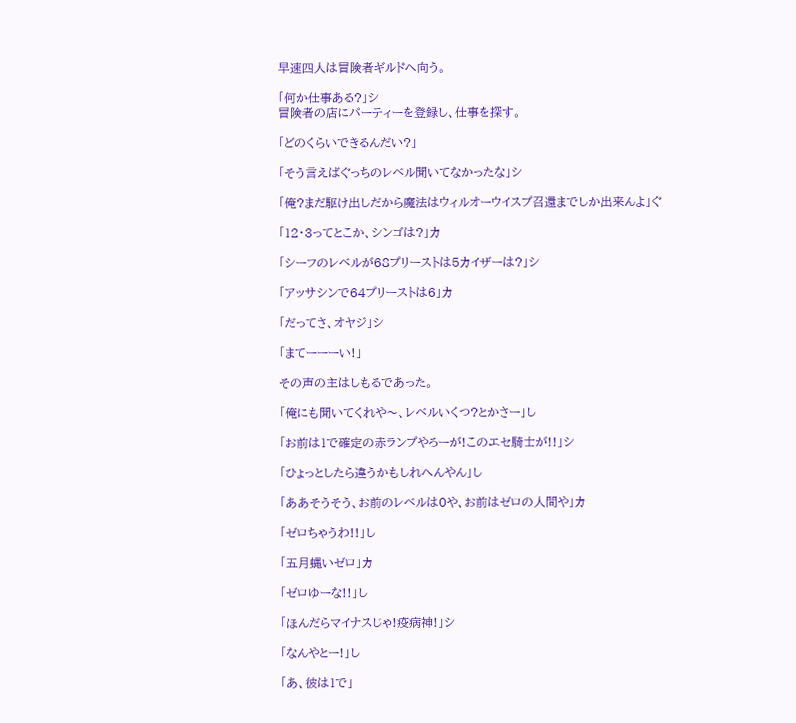早速四人は冒険者ギルドへ向う。

「何か仕事ある?」シ
冒険者の店にパーティーを登録し、仕事を探す。

「どのくらいできるんだい?」

「そう言えばぐっちのレベル聞いてなかったな」シ

「俺?まだ駆け出しだから魔法はウィルオーウイスプ召還までしか出来んよ」ぐ

「12・3ってとこか、シンゴは?」カ

「シーフのレベルが68プリーストは5カイザーは?」シ

「アッサシンで64プリーストは6」カ

「だってさ、オヤジ」シ

「まてーーーい!」

その声の主はしもるであった。

「俺にも聞いてくれや〜、レベルいくつ?とかさー」し

「お前は1で確定の赤ランプやろーが!このエセ騎士が!!」シ

「ひょっとしたら違うかもしれへんやん」し

「ああそうそう、お前のレベルは0や、お前はゼロの人間や」カ

「ゼロちゃうわ!!」し

「五月蝿いゼロ」カ

「ゼロゆーな!!」し

「ほんだらマイナスじゃ!疫病神!」シ

「なんやとー!」し

「あ、彼は1で」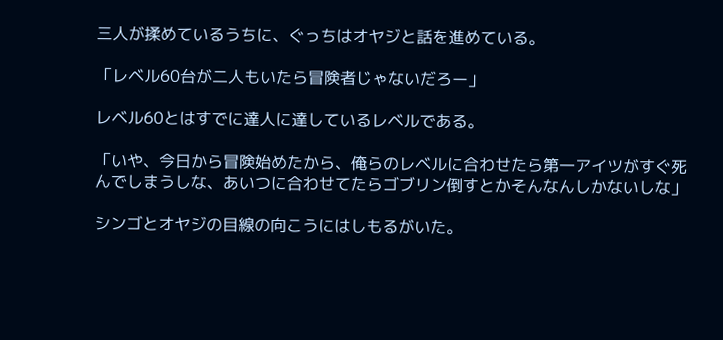三人が揉めているうちに、ぐっちはオヤジと話を進めている。

「レベル60台が二人もいたら冒険者じゃないだろー」

レベル60とはすでに達人に達しているレベルである。

「いや、今日から冒険始めたから、俺らのレベルに合わせたら第一アイツがすぐ死んでしまうしな、あいつに合わせてたらゴブリン倒すとかそんなんしかないしな」

シンゴとオヤジの目線の向こうにはしもるがいた。